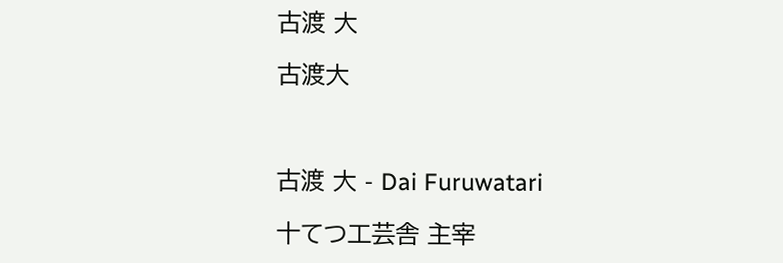古渡 大

古渡大



古渡 大 - Dai Furuwatari

十てつ工芸舎 主宰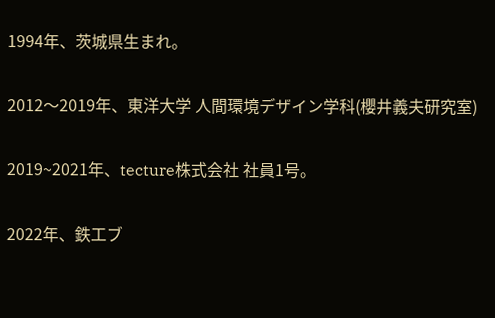1994年、茨城県生まれ。

2012〜2019年、東洋大学 人間環境デザイン学科(櫻井義夫研究室)

2019~2021年、tecture株式会社 社員1号。

2022年、鉄工ブ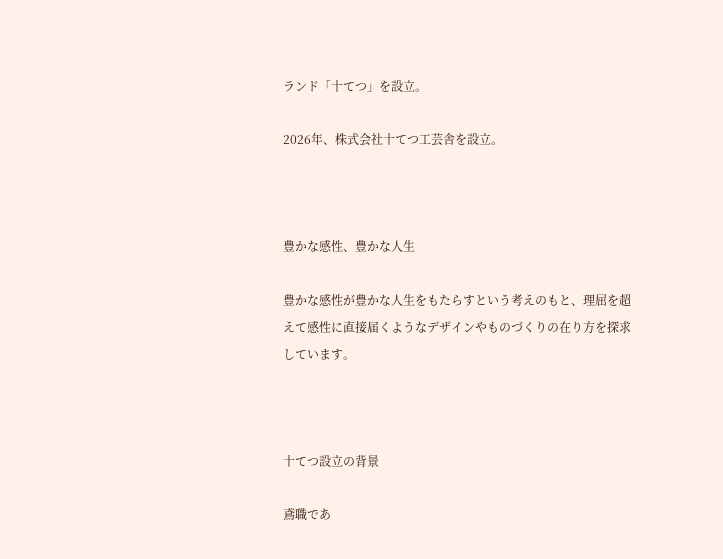ランド「十てつ」を設立。

2026年、株式会社十てつ工芸舎を設立。



豊かな感性、豊かな人生

豊かな感性が豊かな人生をもたらすという考えのもと、理屈を超えて感性に直接届くようなデザインやものづくりの在り方を探求しています。



十てつ設立の背景

鳶職であ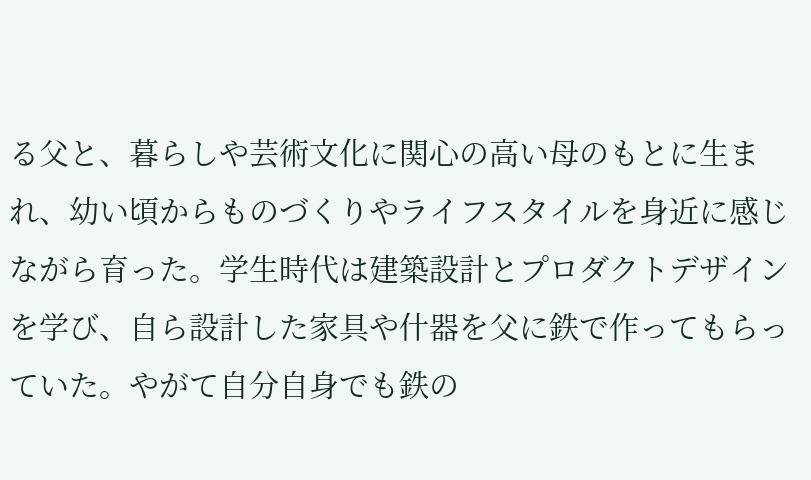る父と、暮らしや芸術文化に関心の高い母のもとに生まれ、幼い頃からものづくりやライフスタイルを身近に感じながら育った。学生時代は建築設計とプロダクトデザインを学び、自ら設計した家具や什器を父に鉄で作ってもらっていた。やがて自分自身でも鉄の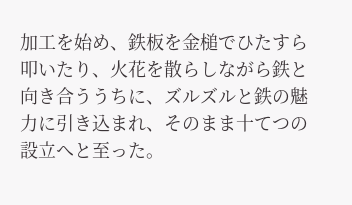加工を始め、鉄板を金槌でひたすら叩いたり、火花を散らしながら鉄と向き合ううちに、ズルズルと鉄の魅力に引き込まれ、そのまま十てつの設立へと至った。